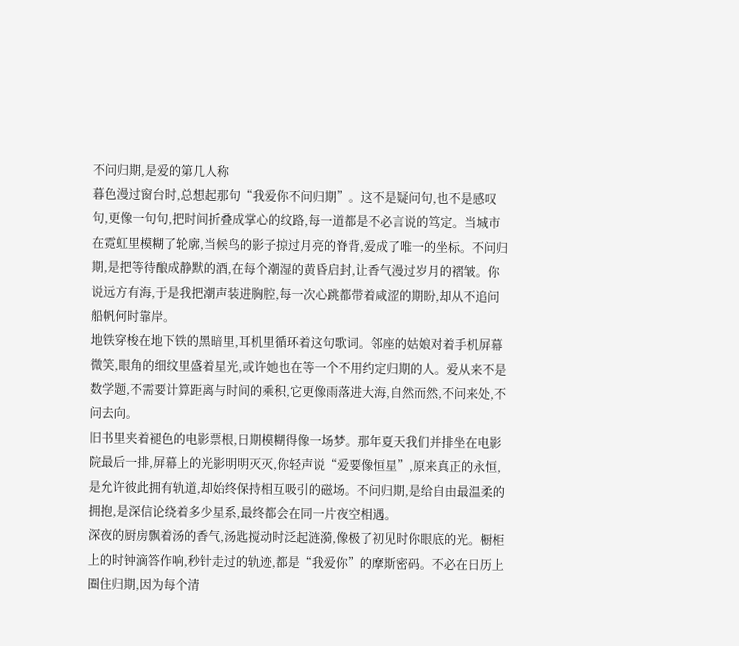不问归期,是爱的第几人称
暮色漫过窗台时,总想起那句“我爱你不问归期”。这不是疑问句,也不是感叹句,更像一句句,把时间折叠成掌心的纹路,每一道都是不必言说的笃定。当城市在霓虹里模糊了轮廓,当候鸟的影子掠过月亮的脊背,爱成了唯一的坐标。不问归期,是把等待酿成静默的酒,在每个潮湿的黄昏启封,让香气漫过岁月的褶皱。你说远方有海,于是我把潮声装进胸腔,每一次心跳都带着咸涩的期盼,却从不追问船帆何时靠岸。
地铁穿梭在地下铁的黑暗里,耳机里循环着这句歌词。邻座的姑娘对着手机屏幕微笑,眼角的细纹里盛着星光,或许她也在等一个不用约定归期的人。爱从来不是数学题,不需要计算距离与时间的乘积,它更像雨落进大海,自然而然,不问来处,不问去向。
旧书里夹着褪色的电影票根,日期模糊得像一场梦。那年夏天我们并排坐在电影院最后一排,屏幕上的光影明明灭灭,你轻声说“爱要像恒星”,原来真正的永恒,是允许彼此拥有轨道,却始终保持相互吸引的磁场。不问归期,是给自由最温柔的拥抱,是深信论绕着多少星系,最终都会在同一片夜空相遇。
深夜的厨房飘着汤的香气,汤匙搅动时泛起涟漪,像极了初见时你眼底的光。橱柜上的时钟滴答作响,秒针走过的轨迹,都是“我爱你”的摩斯密码。不必在日历上圈住归期,因为每个清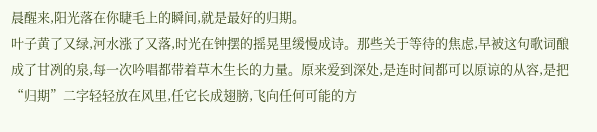晨醒来,阳光落在你睫毛上的瞬间,就是最好的归期。
叶子黄了又绿,河水涨了又落,时光在钟摆的摇晃里缓慢成诗。那些关于等待的焦虑,早被这句歌词酿成了甘冽的泉,每一次吟唱都带着草木生长的力量。原来爱到深处,是连时间都可以原谅的从容,是把“归期”二字轻轻放在风里,任它长成翅膀,飞向任何可能的方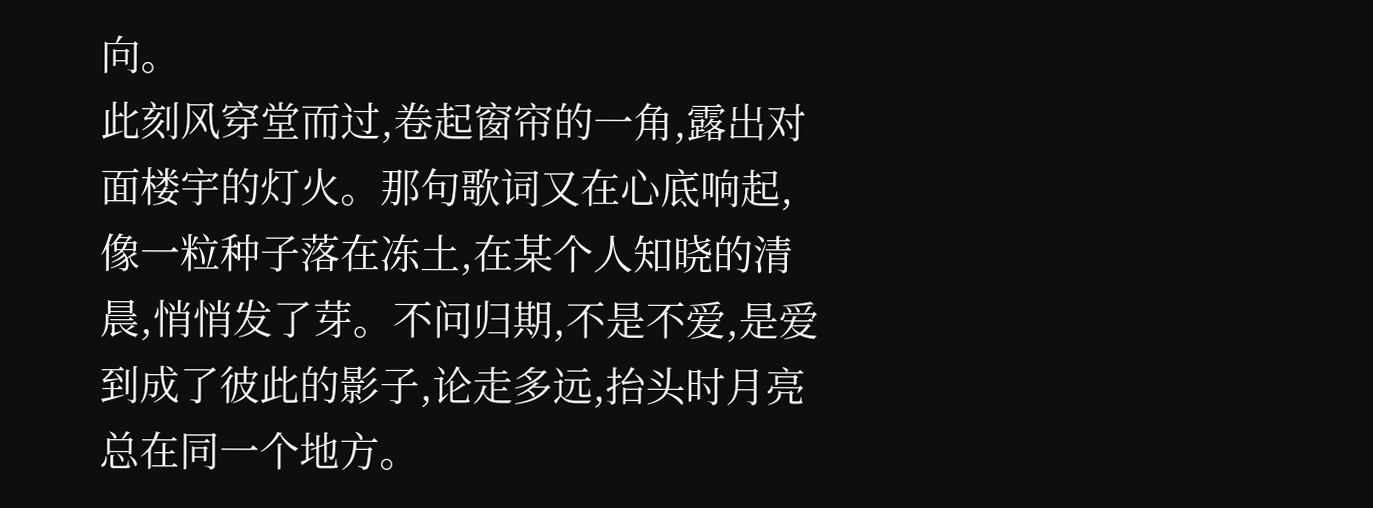向。
此刻风穿堂而过,卷起窗帘的一角,露出对面楼宇的灯火。那句歌词又在心底响起,像一粒种子落在冻土,在某个人知晓的清晨,悄悄发了芽。不问归期,不是不爱,是爱到成了彼此的影子,论走多远,抬头时月亮总在同一个地方。